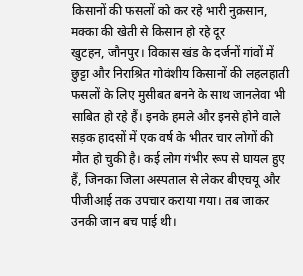किसानों की फसलों को कर रहे भारी नुक़सान, मक्का की खेती से किसान हो रहे दूर
खुटहन, जौनपुर। विकास खंड के दर्जनों गांवों में छुट्टा और निराश्रित गोवंशीय किसानों की लहलहाती फसलों के लिए मुसीबत बनने के साथ जानलेवा भी साबित हो रहे हैं। इनके हमले और इनसे होने वाले सड़क हादसों में एक वर्ष के भीतर चार लोगों की मौत हो चुकी है। कई लोग गंभीर रूप से घायल हुए हैं, जिनका जिला अस्पताल से लेकर बीएचयू और पीजीआई तक उपचार कराया गया। तब जाकर उनकी जान बच पाई थी।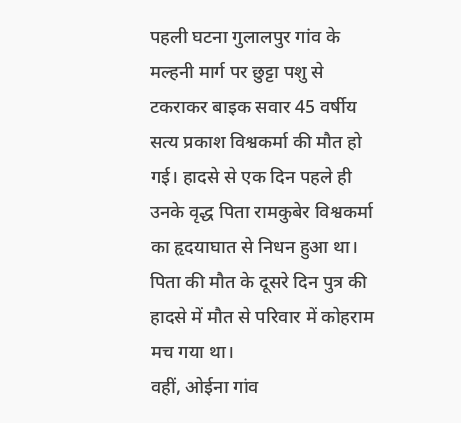पहली घटना गुलालपुर गांव के मल्हनी मार्ग पर छुट्टा पशु से टकराकर बाइक सवार 45 वर्षीय सत्य प्रकाश विश्वकर्मा की मौत हो गई। हादसे से एक दिन पहले ही उनके वृद्ध पिता रामकुबेर विश्वकर्मा का हृदयाघात से निधन हुआ था। पिता की मौत के दूसरे दिन पुत्र की हादसे में मौत से परिवार में कोहराम मच गया था।
वहीं, ओईना गांव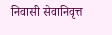निवासी सेवानिवृत्त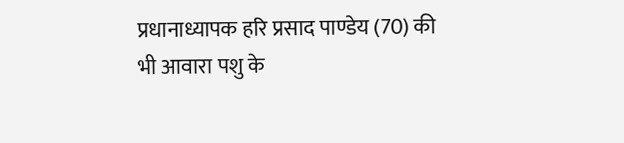प्रधानाध्यापक हरि प्रसाद पाण्डेय (70) की भी आवारा पशु के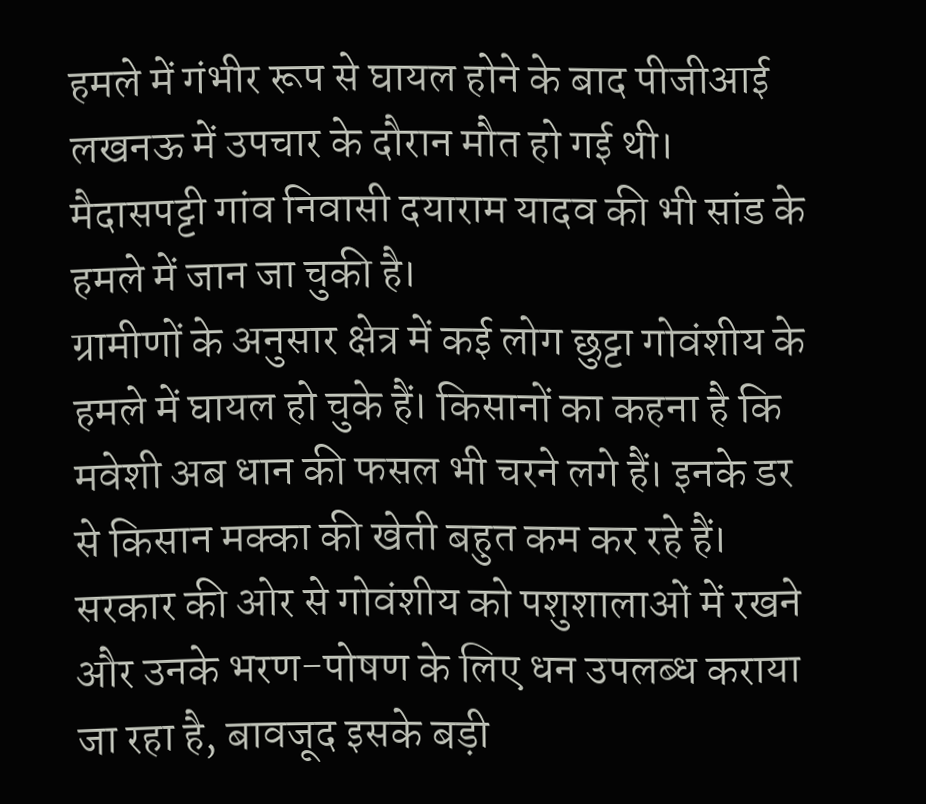हमले में गंभीर रूप से घायल होने के बाद पीजीआई लखनऊ में उपचार के दौरान मौत हो गई थी। मैदासपट्टी गांव निवासी दयाराम यादव की भी सांड के हमले में जान जा चुकी है।
ग्रामीणों के अनुसार क्षेत्र में कई लोग छुट्टा गोवंशीय के हमले में घायल हो चुके हैं। किसानों का कहना है कि मवेशी अब धान की फसल भी चरने लगे हैं। इनके डर से किसान मक्का की खेती बहुत कम कर रहे हैं। सरकार की ओर से गोवंशीय को पशुशालाओं में रखने और उनके भरण-पोषण के लिए धन उपलब्ध कराया जा रहा है, बावजूद इसके बड़ी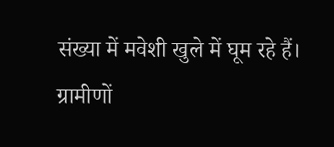संख्या में मवेशी खुले में घूम रहे हैं। ग्रामीणों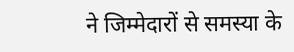ने जिम्मेदारों से समस्या के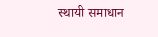स्थायी समाधान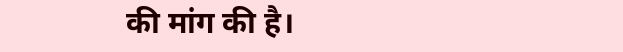की मांग की है।